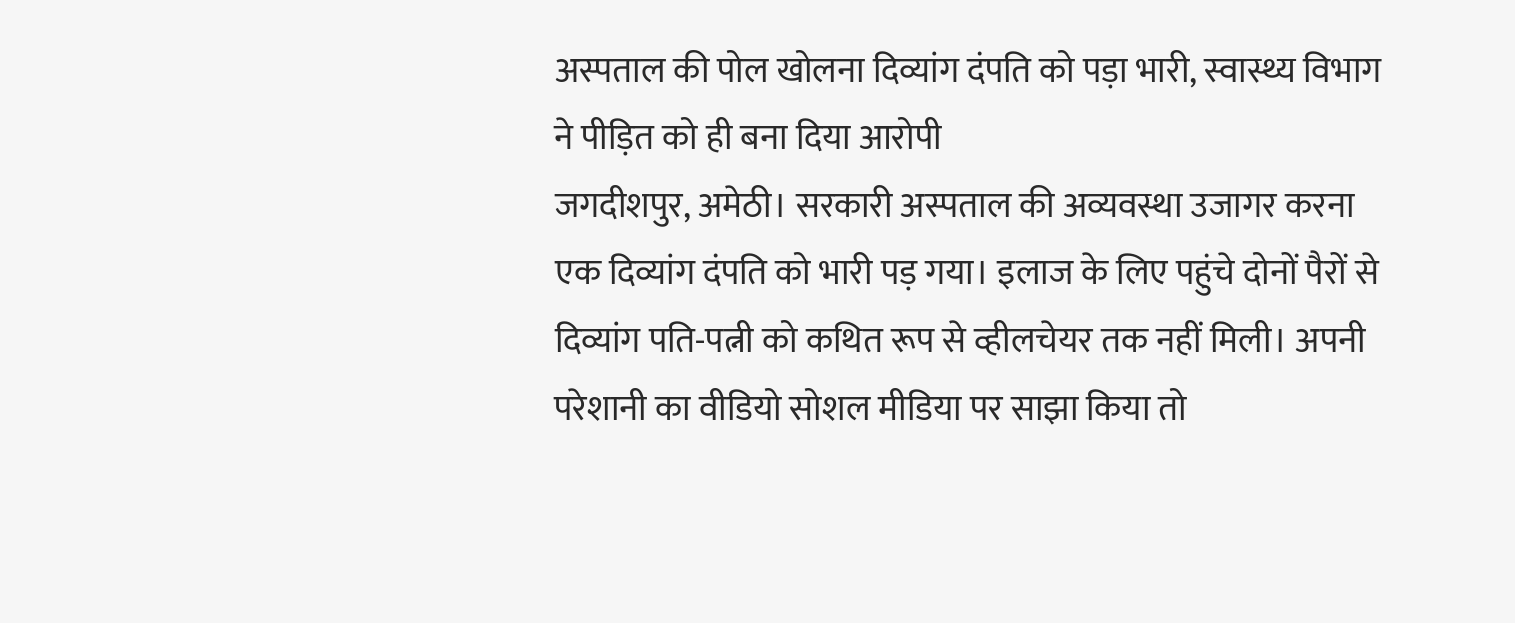अस्पताल की पोल खोलना दिव्यांग दंपति को पड़ा भारी, स्वास्थ्य विभाग ने पीड़ित को ही बना दिया आरोपी
जगदीशपुर, अमेठी। सरकारी अस्पताल की अव्यवस्था उजागर करना एक दिव्यांग दंपति को भारी पड़ गया। इलाज के लिए पहुंचे दोनों पैरों से दिव्यांग पति-पत्नी को कथित रूप से व्हीलचेयर तक नहीं मिली। अपनी परेशानी का वीडियो सोशल मीडिया पर साझा किया तो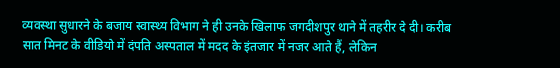व्यवस्था सुधारने के बजाय स्वास्थ्य विभाग ने ही उनके खिलाफ जगदीशपुर थाने में तहरीर दे दी। करीब सात मिनट के वीडियो में दंपति अस्पताल में मदद के इंतजार में नजर आते हैं, लेकिन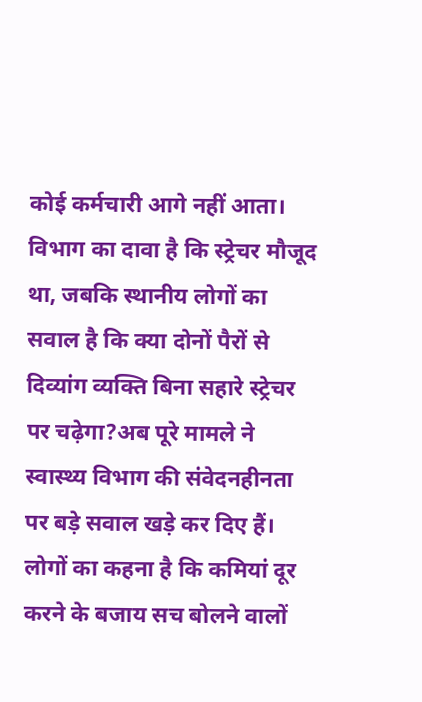कोई कर्मचारी आगे नहीं आता। विभाग का दावा है कि स्ट्रेचर मौजूद था, जबकि स्थानीय लोगों का सवाल है कि क्या दोनों पैरों से दिव्यांग व्यक्ति बिना सहारे स्ट्रेचर पर चढ़ेगा?अब पूरे मामले ने स्वास्थ्य विभाग की संवेदनहीनता पर बड़े सवाल खड़े कर दिए हैं। लोगों का कहना है कि कमियां दूर करने के बजाय सच बोलने वालों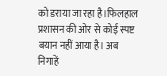को डराया जा रहा है।फिलहाल प्रशासन की ओर से कोई स्पष्ट बयान नहीं आया है। अब निगाहें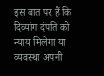इस बात पर हैं कि दिव्यांग दंपति को न्याय मिलेगा या व्यवस्था अपनी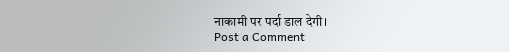नाकामी पर पर्दा डाल देगी।
Post a Comment